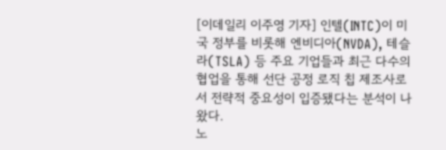[이데일리 이주영 기자] 인텔(INTC)이 미국 정부를 비롯해 엔비디아(NVDA), 테슬라(TSLA) 등 주요 기업들과 최근 다수의 협업을 통해 선단 공정 로직 칩 제조사로서 전략적 중요성이 입증됐다는 분석이 나왔다.
노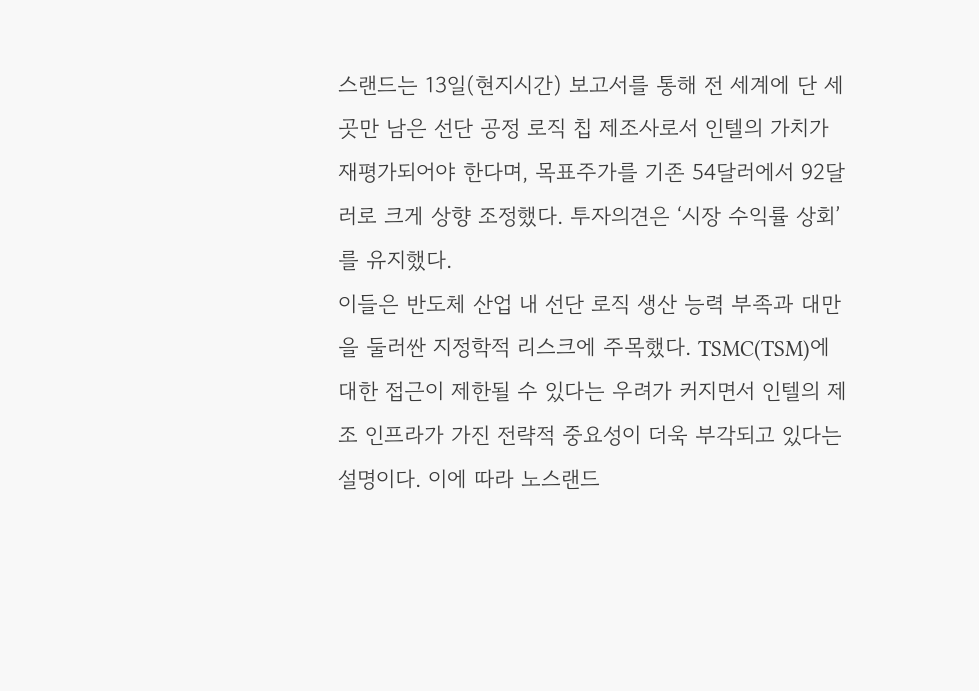스랜드는 13일(현지시간) 보고서를 통해 전 세계에 단 세 곳만 남은 선단 공정 로직 칩 제조사로서 인텔의 가치가 재평가되어야 한다며, 목표주가를 기존 54달러에서 92달러로 크게 상향 조정했다. 투자의견은 ‘시장 수익률 상회’를 유지했다.
이들은 반도체 산업 내 선단 로직 생산 능력 부족과 대만을 둘러싼 지정학적 리스크에 주목했다. TSMC(TSM)에 대한 접근이 제한될 수 있다는 우려가 커지면서 인텔의 제조 인프라가 가진 전략적 중요성이 더욱 부각되고 있다는 설명이다. 이에 따라 노스랜드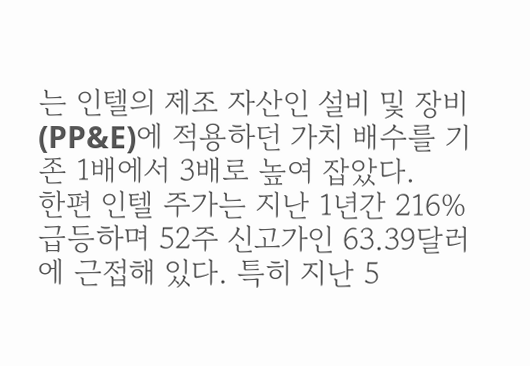는 인텔의 제조 자산인 설비 및 장비(PP&E)에 적용하던 가치 배수를 기존 1배에서 3배로 높여 잡았다.
한편 인텔 주가는 지난 1년간 216% 급등하며 52주 신고가인 63.39달러에 근접해 있다. 특히 지난 5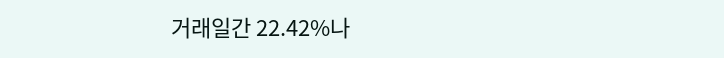거래일간 22.42%나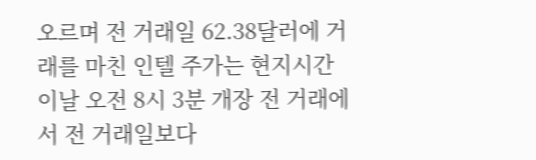오르며 전 거래일 62.38달러에 거래를 마친 인텔 주가는 현지시간 이날 오전 8시 3분 개장 전 거래에서 전 거래일보다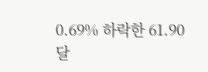0.69% 하락한 61.90달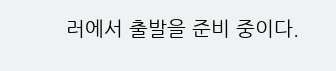러에서 출발을 준비 중이다.